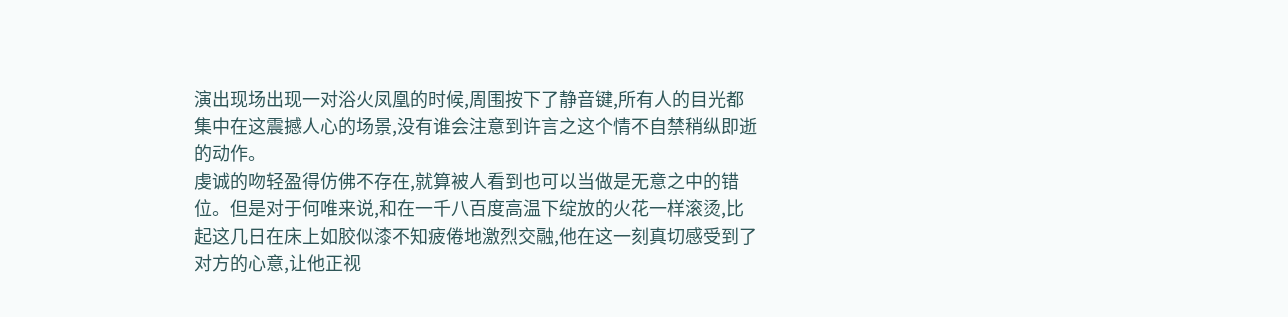演出现场出现一对浴火凤凰的时候,周围按下了静音键,所有人的目光都集中在这震撼人心的场景,没有谁会注意到许言之这个情不自禁稍纵即逝的动作。
虔诚的吻轻盈得仿佛不存在,就算被人看到也可以当做是无意之中的错位。但是对于何唯来说,和在一千八百度高温下绽放的火花一样滚烫,比起这几日在床上如胶似漆不知疲倦地激烈交融,他在这一刻真切感受到了对方的心意,让他正视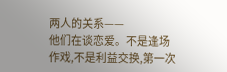两人的关系——
他们在谈恋爱。不是逢场作戏,不是利益交换,第一次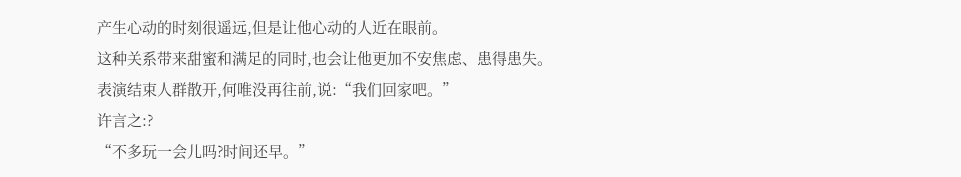产生心动的时刻很遥远,但是让他心动的人近在眼前。
这种关系带来甜蜜和满足的同时,也会让他更加不安焦虑、患得患失。
表演结束人群散开,何唯没再往前,说:“我们回家吧。”
许言之:?
“不多玩一会儿吗?时间还早。”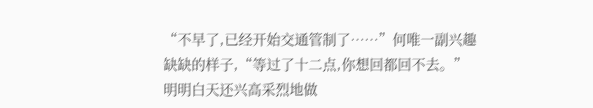“不早了,已经开始交通管制了……”何唯一副兴趣缺缺的样子,“等过了十二点,你想回都回不去。”
明明白天还兴高采烈地做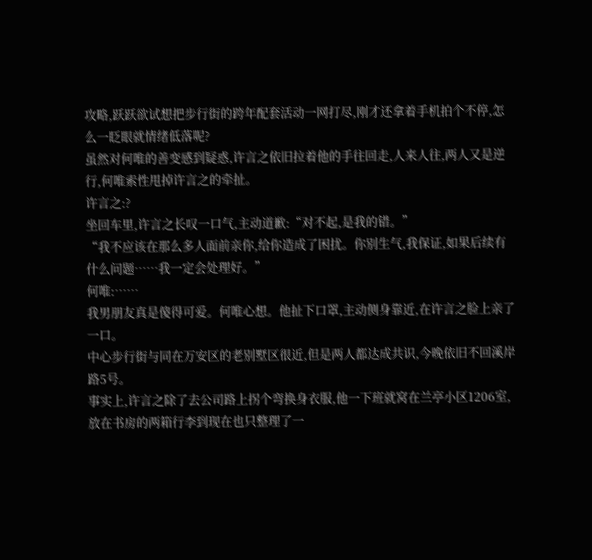攻略,跃跃欲试想把步行街的跨年配套活动一网打尽,刚才还拿着手机拍个不停,怎么一眨眼就情绪低落呢?
虽然对何唯的善变感到疑惑,许言之依旧拉着他的手往回走,人来人往,两人又是逆行,何唯索性甩掉许言之的牵扯。
许言之:?
坐回车里,许言之长叹一口气,主动道歉:“对不起,是我的错。”
“我不应该在那么多人面前亲你,给你造成了困扰。你别生气,我保证,如果后续有什么问题……我一定会处理好。”
何唯:……
我男朋友真是傻得可爱。何唯心想。他扯下口罩,主动侧身靠近,在许言之脸上亲了一口。
中心步行街与同在万安区的老别墅区很近,但是两人都达成共识,今晚依旧不回溪岸路5号。
事实上,许言之除了去公司路上拐个弯换身衣服,他一下班就窝在兰亭小区1206室,放在书房的两箱行李到现在也只整理了一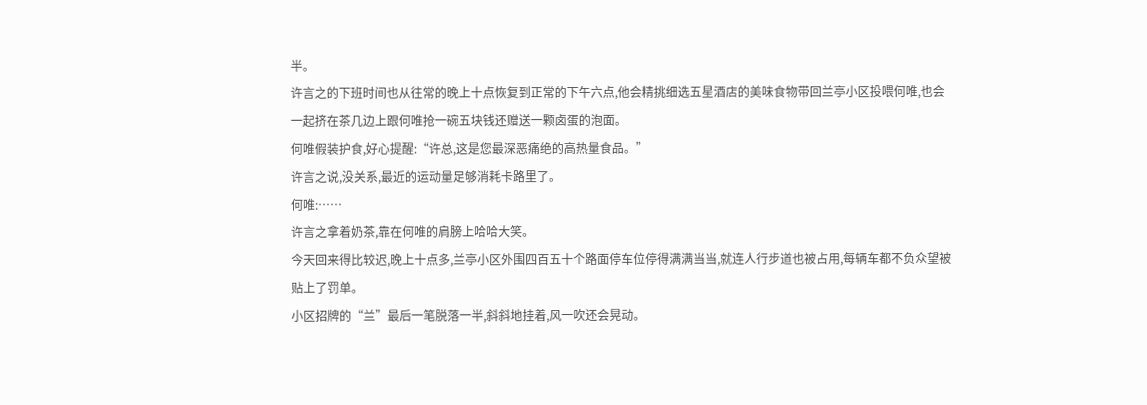半。
许言之的下班时间也从往常的晚上十点恢复到正常的下午六点,他会精挑细选五星酒店的美味食物带回兰亭小区投喂何唯,也会一起挤在茶几边上跟何唯抢一碗五块钱还赠送一颗卤蛋的泡面。
何唯假装护食,好心提醒:“许总,这是您最深恶痛绝的高热量食品。”
许言之说,没关系,最近的运动量足够消耗卡路里了。
何唯:……
许言之拿着奶茶,靠在何唯的肩膀上哈哈大笑。
今天回来得比较迟,晚上十点多,兰亭小区外围四百五十个路面停车位停得满满当当,就连人行步道也被占用,每辆车都不负众望被贴上了罚单。
小区招牌的“兰”最后一笔脱落一半,斜斜地挂着,风一吹还会晃动。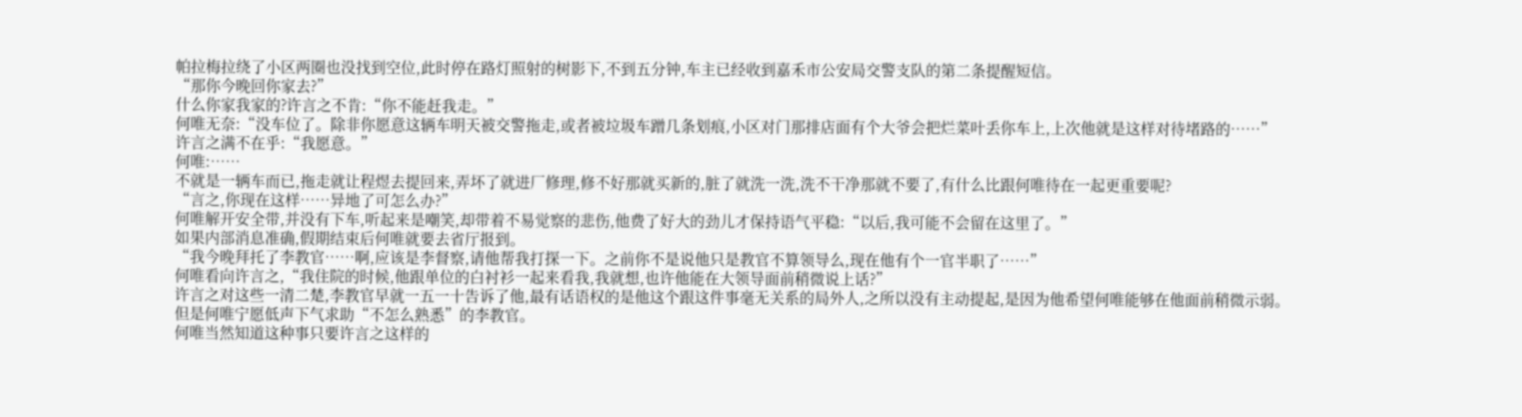帕拉梅拉绕了小区两圈也没找到空位,此时停在路灯照射的树影下,不到五分钟,车主已经收到嘉禾市公安局交警支队的第二条提醒短信。
“那你今晚回你家去?”
什么你家我家的?许言之不肯:“你不能赶我走。”
何唯无奈:“没车位了。除非你愿意这辆车明天被交警拖走,或者被垃圾车蹭几条划痕,小区对门那排店面有个大爷会把烂菜叶丢你车上,上次他就是这样对待堵路的……”
许言之满不在乎:“我愿意。”
何唯:……
不就是一辆车而已,拖走就让程煜去提回来,弄坏了就进厂修理,修不好那就买新的,脏了就洗一洗,洗不干净那就不要了,有什么比跟何唯待在一起更重要呢?
“言之,你现在这样……异地了可怎么办?”
何唯解开安全带,并没有下车,听起来是嘲笑,却带着不易觉察的悲伤,他费了好大的劲儿才保持语气平稳:“以后,我可能不会留在这里了。”
如果内部消息准确,假期结束后何唯就要去省厅报到。
“我今晚拜托了李教官……啊,应该是李督察,请他帮我打探一下。之前你不是说他只是教官不算领导么,现在他有个一官半职了……”
何唯看向许言之,“我住院的时候,他跟单位的白衬衫一起来看我,我就想,也许他能在大领导面前稍微说上话?”
许言之对这些一清二楚,李教官早就一五一十告诉了他,最有话语权的是他这个跟这件事毫无关系的局外人,之所以没有主动提起,是因为他希望何唯能够在他面前稍微示弱。
但是何唯宁愿低声下气求助“不怎么熟悉”的李教官。
何唯当然知道这种事只要许言之这样的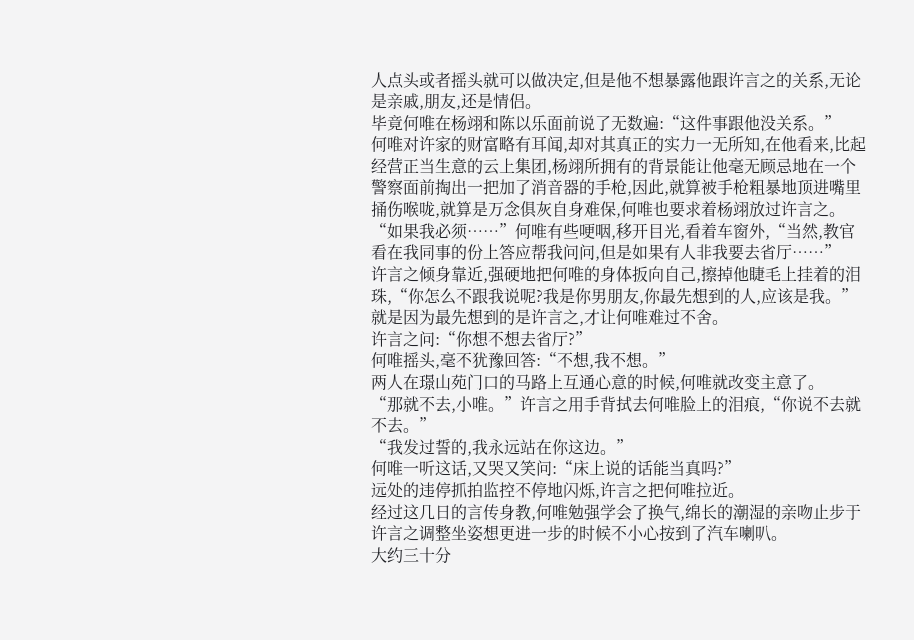人点头或者摇头就可以做决定,但是他不想暴露他跟许言之的关系,无论是亲戚,朋友,还是情侣。
毕竟何唯在杨翊和陈以乐面前说了无数遍:“这件事跟他没关系。”
何唯对许家的财富略有耳闻,却对其真正的实力一无所知,在他看来,比起经营正当生意的云上集团,杨翊所拥有的背景能让他毫无顾忌地在一个警察面前掏出一把加了消音器的手枪,因此,就算被手枪粗暴地顶进嘴里捅伤喉咙,就算是万念俱灰自身难保,何唯也要求着杨翊放过许言之。
“如果我必须……”何唯有些哽咽,移开目光,看着车窗外,“当然,教官看在我同事的份上答应帮我问问,但是如果有人非我要去省厅……”
许言之倾身靠近,强硬地把何唯的身体扳向自己,擦掉他睫毛上挂着的泪珠,“你怎么不跟我说呢?我是你男朋友,你最先想到的人,应该是我。”
就是因为最先想到的是许言之,才让何唯难过不舍。
许言之问:“你想不想去省厅?”
何唯摇头,毫不犹豫回答:“不想,我不想。”
两人在璟山苑门口的马路上互通心意的时候,何唯就改变主意了。
“那就不去,小唯。”许言之用手背拭去何唯脸上的泪痕,“你说不去就不去。”
“我发过誓的,我永远站在你这边。”
何唯一听这话,又哭又笑问:“床上说的话能当真吗?”
远处的违停抓拍监控不停地闪烁,许言之把何唯拉近。
经过这几日的言传身教,何唯勉强学会了换气,绵长的潮湿的亲吻止步于许言之调整坐姿想更进一步的时候不小心按到了汽车喇叭。
大约三十分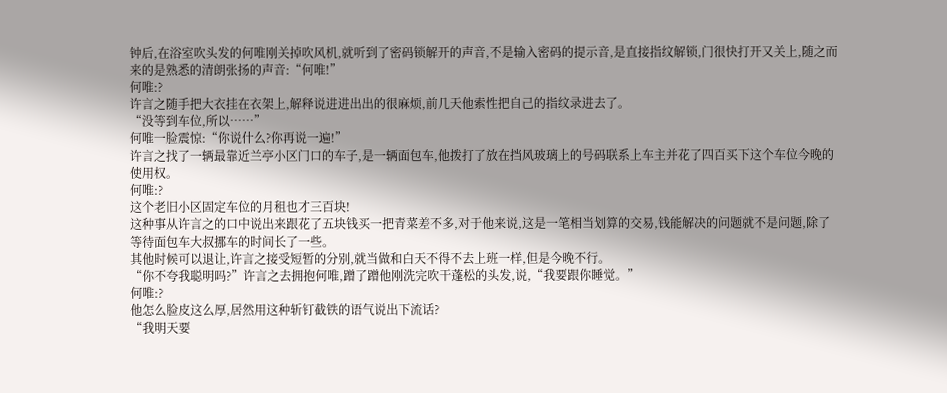钟后,在浴室吹头发的何唯刚关掉吹风机,就听到了密码锁解开的声音,不是输入密码的提示音,是直接指纹解锁,门很快打开又关上,随之而来的是熟悉的清朗张扬的声音:“何唯!”
何唯:?
许言之随手把大衣挂在衣架上,解释说进进出出的很麻烦,前几天他索性把自己的指纹录进去了。
“没等到车位,所以……”
何唯一脸震惊:“你说什么?你再说一遍!”
许言之找了一辆最靠近兰亭小区门口的车子,是一辆面包车,他拨打了放在挡风玻璃上的号码联系上车主并花了四百买下这个车位今晚的使用权。
何唯:?
这个老旧小区固定车位的月租也才三百块!
这种事从许言之的口中说出来跟花了五块钱买一把青菜差不多,对于他来说,这是一笔相当划算的交易,钱能解决的问题就不是问题,除了等待面包车大叔挪车的时间长了一些。
其他时候可以退让,许言之接受短暂的分别,就当做和白天不得不去上班一样,但是今晚不行。
“你不夸我聪明吗?”许言之去拥抱何唯,蹭了蹭他刚洗完吹干蓬松的头发,说,“我要跟你睡觉。”
何唯:?
他怎么脸皮这么厚,居然用这种斩钉截铁的语气说出下流话?
“我明天要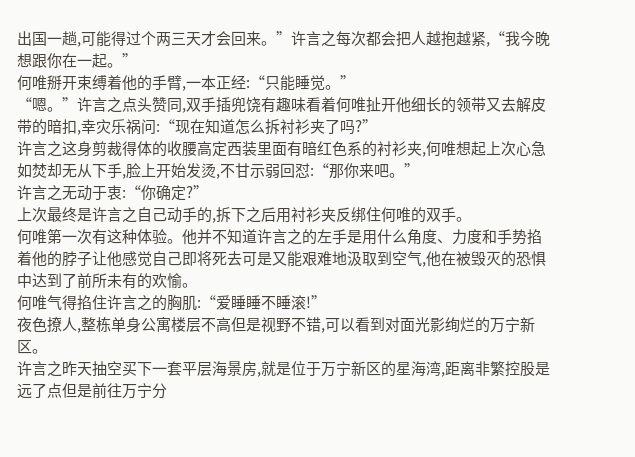出国一趟,可能得过个两三天才会回来。”许言之每次都会把人越抱越紧,“我今晚想跟你在一起。”
何唯掰开束缚着他的手臂,一本正经:“只能睡觉。”
“嗯。”许言之点头赞同,双手插兜饶有趣味看着何唯扯开他细长的领带又去解皮带的暗扣,幸灾乐祸问:“现在知道怎么拆衬衫夹了吗?”
许言之这身剪裁得体的收腰高定西装里面有暗红色系的衬衫夹,何唯想起上次心急如焚却无从下手,脸上开始发烫,不甘示弱回怼:“那你来吧。”
许言之无动于衷:“你确定?”
上次最终是许言之自己动手的,拆下之后用衬衫夹反绑住何唯的双手。
何唯第一次有这种体验。他并不知道许言之的左手是用什么角度、力度和手势掐着他的脖子让他感觉自己即将死去可是又能艰难地汲取到空气,他在被毁灭的恐惧中达到了前所未有的欢愉。
何唯气得掐住许言之的胸肌:“爱睡睡不睡滚!”
夜色撩人,整栋单身公寓楼层不高但是视野不错,可以看到对面光影绚烂的万宁新区。
许言之昨天抽空买下一套平层海景房,就是位于万宁新区的星海湾,距离非繁控股是远了点但是前往万宁分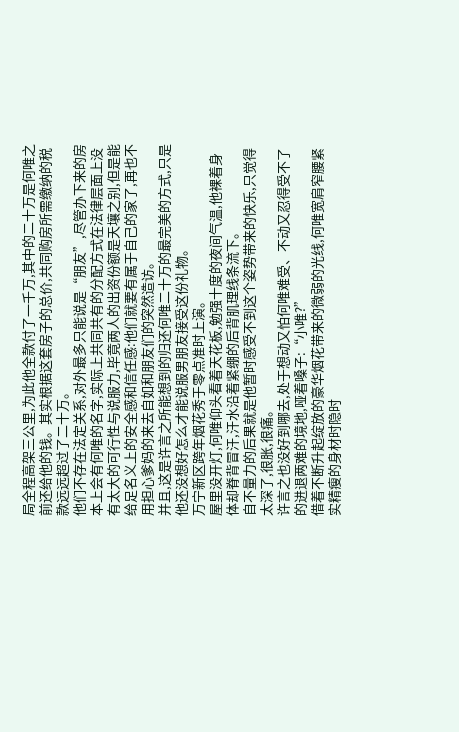局全程高架三公里,为此他全款付了一千万,其中的二十万是何唯之前还给他的钱。其实根据这套房子的总价,共同购房所需缴纳的税款远远超过了二十万。
他们不存在法定关系,对外最多只能说是“朋友”,尽管办下来的房本上会有何唯的名字,实际上共同共有的分配方式在法律层面上没有太大的可行性与说服力,毕竟两人的出资份额是天壤之别,但是能给足名义上的安全感和信任感:他们就要有属于自己的家了,再也不用担心爹妈的来去自如和朋友们的突然造访。
并且,这是许言之所能想到的归还何唯二十万的最完美的方式,只是他还没想好怎么才能说服男朋友接受这份礼物。
万宁新区跨年烟花秀于零点准时上演。
屋里没开灯,何唯仰头看着天花板,勉强十度的夜间气温,他裸着身体却脊背冒汗,汗水沿着紧绷的后背肌理线条流下。
自不量力的后果就是他暂时感受不到这个姿势带来的快乐,只觉得太深了,很胀,很痛。
许言之也没好到哪去,处于想动又怕何唯难受、不动又忍得受不了的进退两难的境地,哑着嗓子:“小唯?”
借着不断升起绽放的豪华烟花带来的微弱的光线,何唯宽肩窄腰紧实精瘦的身材时隐时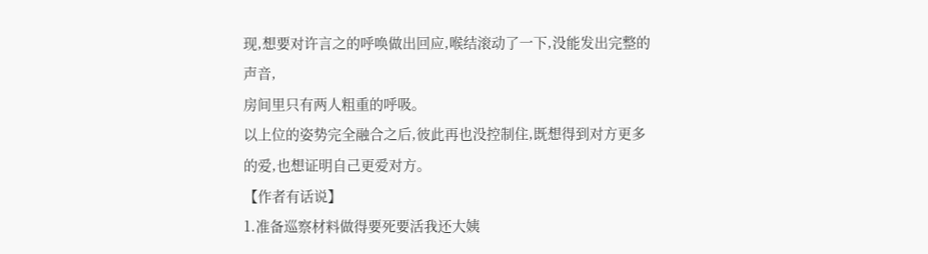现,想要对许言之的呼唤做出回应,喉结滚动了一下,没能发出完整的声音,
房间里只有两人粗重的呼吸。
以上位的姿势完全融合之后,彼此再也没控制住,既想得到对方更多的爱,也想证明自己更爱对方。
【作者有话说】
1.准备巡察材料做得要死要活我还大姨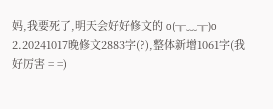妈,我要死了,明天会好好修文的 o(╥﹏╥)o
2.20241017晚修文2883字(?),整体新增1061字(我好厉害 = =)